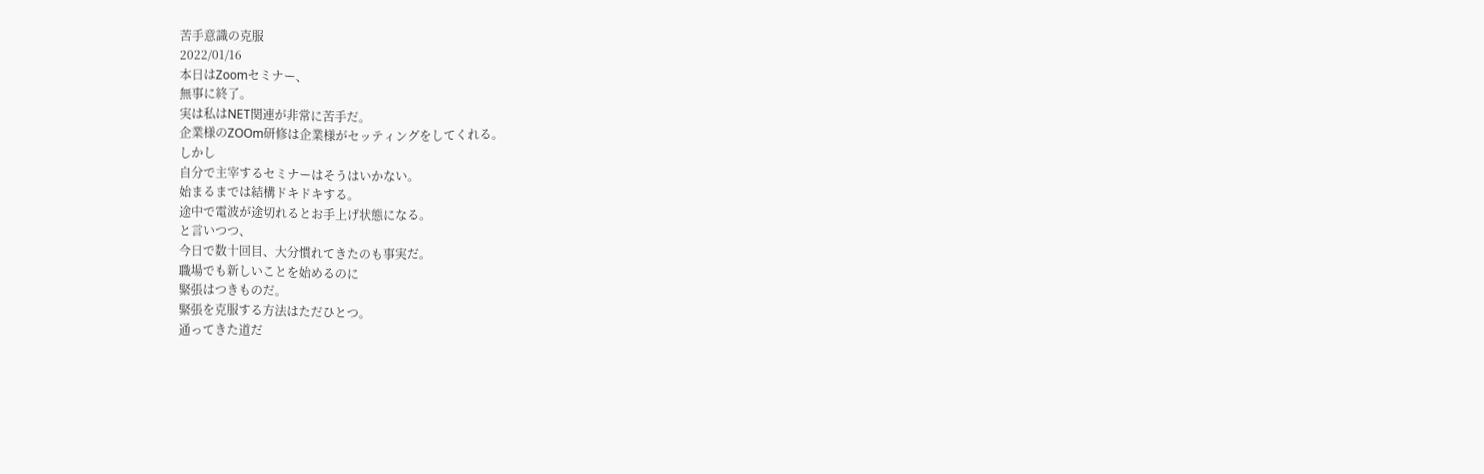苦手意識の克服
2022/01/16
本日はZoomセミナー、
無事に終了。
実は私はNET関連が非常に苦手だ。
企業様のZOOm研修は企業様がセッティングをしてくれる。
しかし
自分で主宰するセミナーはそうはいかない。
始まるまでは結構ドキドキする。
途中で電波が途切れるとお手上げ状態になる。
と言いつつ、
今日で数十回目、大分慣れてきたのも事実だ。
職場でも新しいことを始めるのに
緊張はつきものだ。
緊張を克服する方法はただひとつ。
通ってきた道だ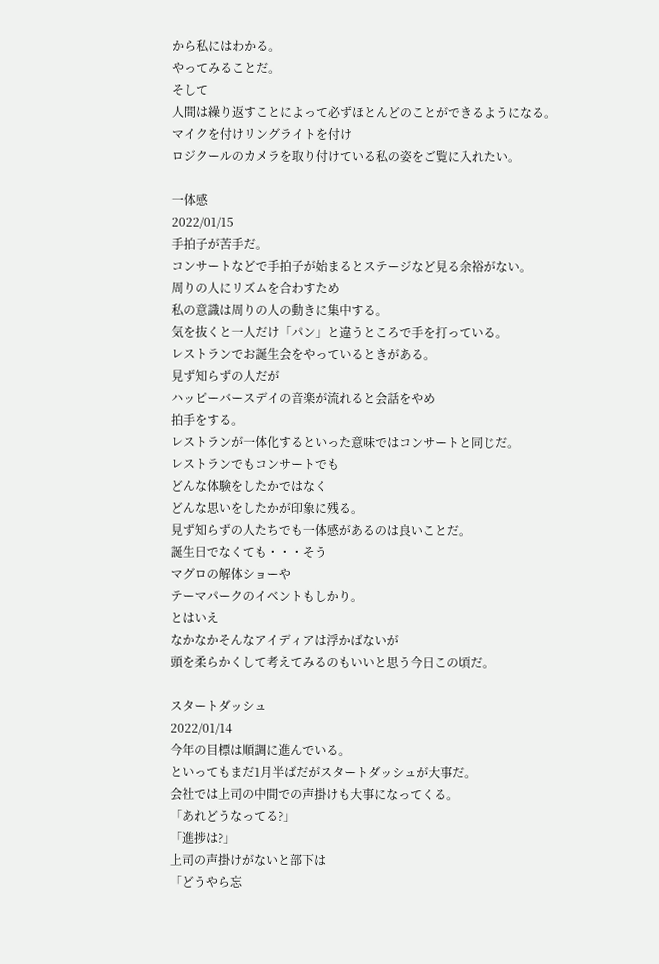から私にはわかる。
やってみることだ。
そして
人間は繰り返すことによって必ずほとんどのことができるようになる。
マイクを付けリングライトを付け
ロジクールのカメラを取り付けている私の姿をご覧に入れたい。

一体感
2022/01/15
手拍子が苦手だ。
コンサートなどで手拍子が始まるとステージなど見る余裕がない。
周りの人にリズムを合わすため
私の意識は周りの人の動きに集中する。
気を抜くと一人だけ「パン」と違うところで手を打っている。
レストランでお誕生会をやっているときがある。
見ず知らずの人だが
ハッピーバースデイの音楽が流れると会話をやめ
拍手をする。
レストランが一体化するといった意味ではコンサートと同じだ。
レストランでもコンサートでも
どんな体験をしたかではなく
どんな思いをしたかが印象に残る。
見ず知らずの人たちでも一体感があるのは良いことだ。
誕生日でなくても・・・そう
マグロの解体ショーや
テーマパークのイベントもしかり。
とはいえ
なかなかそんなアイディアは浮かばないが
頭を柔らかくして考えてみるのもいいと思う今日この頃だ。

スタートダッシュ
2022/01/14
今年の目標は順調に進んでいる。
といってもまだ1月半ばだがスタートダッシュが大事だ。
会社では上司の中間での声掛けも大事になってくる。
「あれどうなってる?」
「進捗は?」
上司の声掛けがないと部下は
「どうやら忘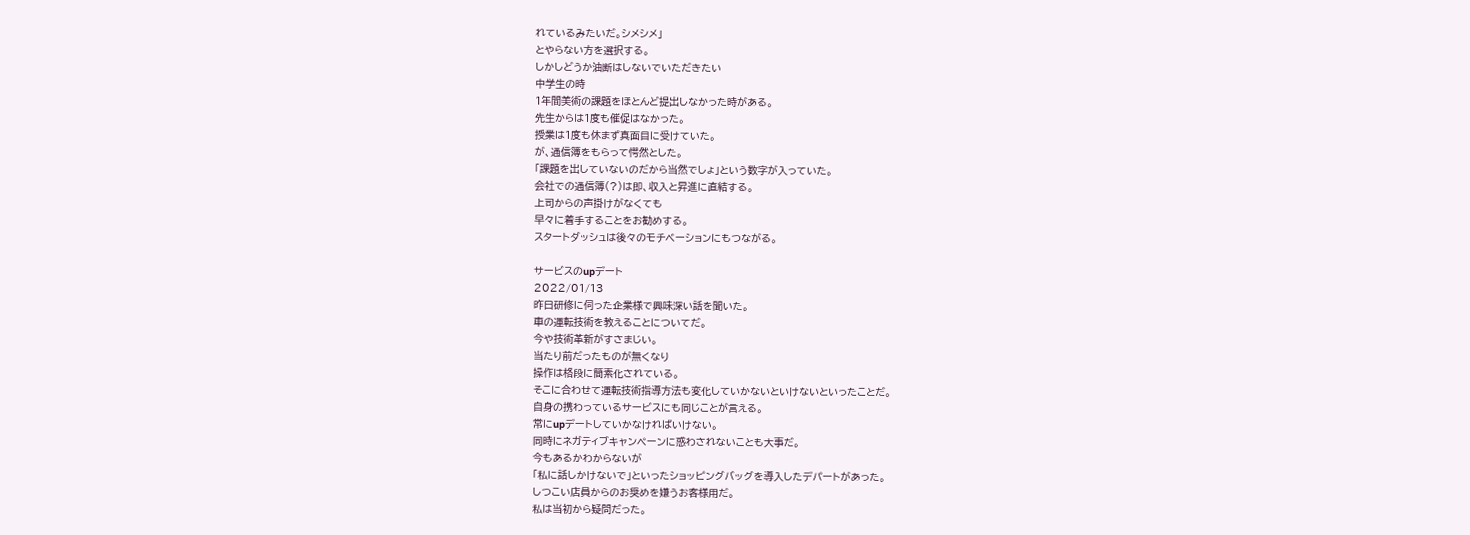れているみたいだ。シメシメ」
とやらない方を選択する。
しかしどうか油断はしないでいただきたい
中学生の時
1年間美術の課題をほとんど提出しなかった時がある。
先生からは1度も催促はなかった。
授業は1度も休まず真面目に受けていた。
が、通信簿をもらって愕然とした。
「課題を出していないのだから当然でしょ」という数字が入っていた。
会社での通信簿(?)は即、収入と昇進に直結する。
上司からの声掛けがなくても
早々に着手することをお勧めする。
スタートダッシュは後々のモチベーションにもつながる。

サービスのupデート
2022/01/13
昨日研修に伺った企業様で興味深い話を聞いた。
車の運転技術を教えることについてだ。
今や技術革新がすさまじい。
当たり前だったものが無くなり
操作は格段に簡素化されている。
そこに合わせて運転技術指導方法も変化していかないといけないといったことだ。
自身の携わっているサービスにも同じことが言える。
常にupデートしていかなければいけない。
同時にネガティブキャンペーンに惑わされないことも大事だ。
今もあるかわからないが
「私に話しかけないで」といったショッピングバッグを導入したデパートがあった。
しつこい店員からのお奨めを嫌うお客様用だ。
私は当初から疑問だった。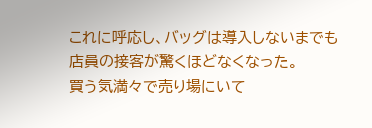これに呼応し、バッグは導入しないまでも
店員の接客が驚くほどなくなった。
買う気満々で売り場にいて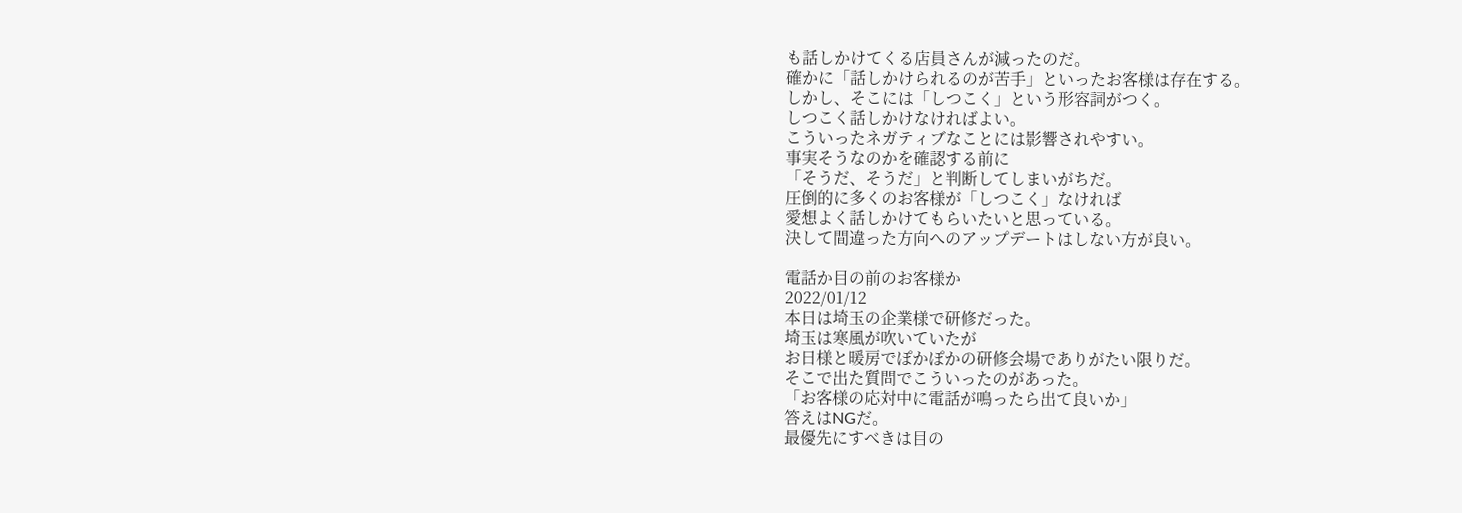も話しかけてくる店員さんが減ったのだ。
確かに「話しかけられるのが苦手」といったお客様は存在する。
しかし、そこには「しつこく」という形容詞がつく。
しつこく話しかけなければよい。
こういったネガティブなことには影響されやすい。
事実そうなのかを確認する前に
「そうだ、そうだ」と判断してしまいがちだ。
圧倒的に多くのお客様が「しつこく」なければ
愛想よく話しかけてもらいたいと思っている。
決して間違った方向へのアップデートはしない方が良い。

電話か目の前のお客様か
2022/01/12
本日は埼玉の企業様で研修だった。
埼玉は寒風が吹いていたが
お日様と暖房でぽかぽかの研修会場でありがたい限りだ。
そこで出た質問でこういったのがあった。
「お客様の応対中に電話が鳴ったら出て良いか」
答えはNGだ。
最優先にすべきは目の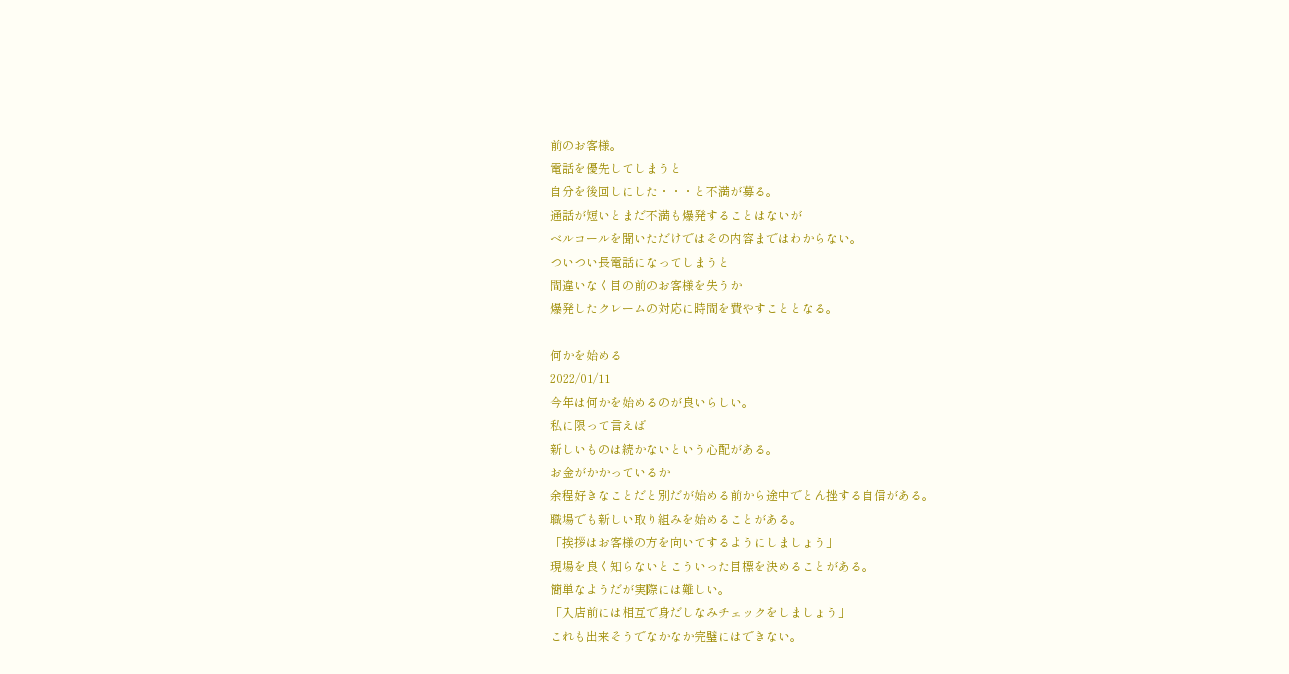前のお客様。
電話を優先してしまうと
自分を後回しにした・・・と不満が募る。
通話が短いとまだ不満も爆発することはないが
ベルコールを聞いただけではその内容まではわからない。
ついつい長電話になってしまうと
間違いなく目の前のお客様を失うか
爆発したクレームの対応に時間を費やすこととなる。

何かを始める
2022/01/11
今年は何かを始めるのが良いらしい。
私に限って言えば
新しいものは続かないという心配がある。
お金がかかっているか
余程好きなことだと別だが始める前から途中でとん挫する自信がある。
職場でも新しい取り組みを始めることがある。
「挨拶はお客様の方を向いてするようにしましょう」
現場を良く知らないとこういった目標を決めることがある。
簡単なようだが実際には難しい。
「入店前には相互で身だしなみチェックをしましょう」
これも出来そうでなかなか完璧にはできない。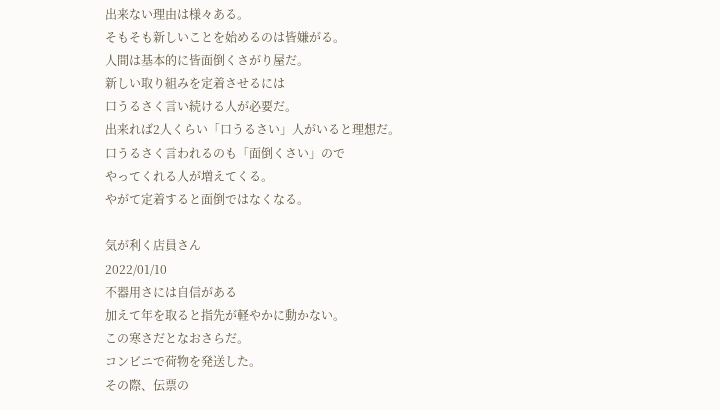出来ない理由は様々ある。
そもそも新しいことを始めるのは皆嫌がる。
人間は基本的に皆面倒くさがり屋だ。
新しい取り組みを定着させるには
口うるさく言い続ける人が必要だ。
出来れば2人くらい「口うるさい」人がいると理想だ。
口うるさく言われるのも「面倒くさい」ので
やってくれる人が増えてくる。
やがて定着すると面倒ではなくなる。

気が利く店員さん
2022/01/10
不器用さには自信がある
加えて年を取ると指先が軽やかに動かない。
この寒さだとなおさらだ。
コンビニで荷物を発送した。
その際、伝票の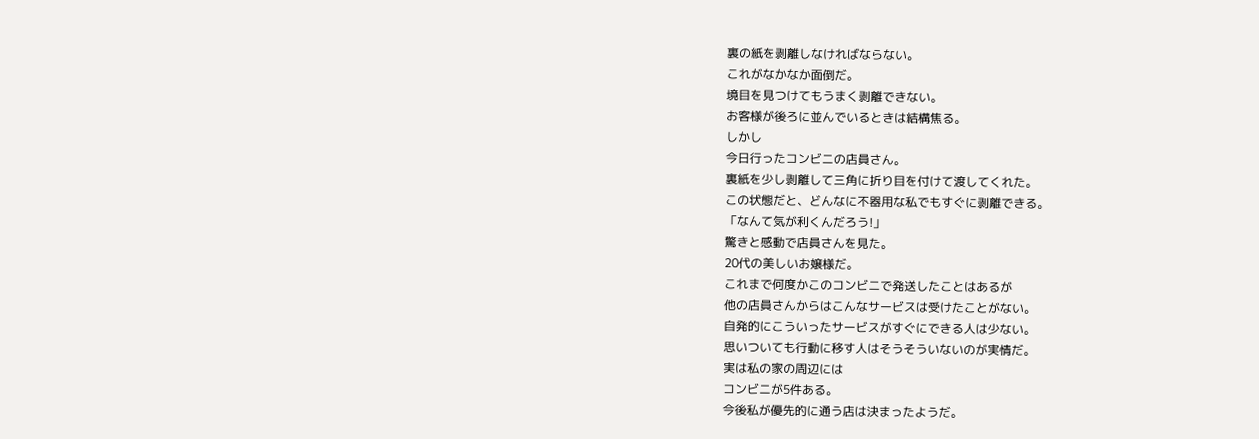裏の紙を剥離しなければならない。
これがなかなか面倒だ。
境目を見つけてもうまく剥離できない。
お客様が後ろに並んでいるときは結構焦る。
しかし
今日行ったコンビニの店員さん。
裏紙を少し剥離して三角に折り目を付けて渡してくれた。
この状態だと、どんなに不器用な私でもすぐに剥離できる。
「なんて気が利くんだろう!」
驚きと感動で店員さんを見た。
20代の美しいお嬢様だ。
これまで何度かこのコンビニで発送したことはあるが
他の店員さんからはこんなサービスは受けたことがない。
自発的にこういったサービスがすぐにできる人は少ない。
思いついても行動に移す人はそうそういないのが実情だ。
実は私の家の周辺には
コンビニが5件ある。
今後私が優先的に通う店は決まったようだ。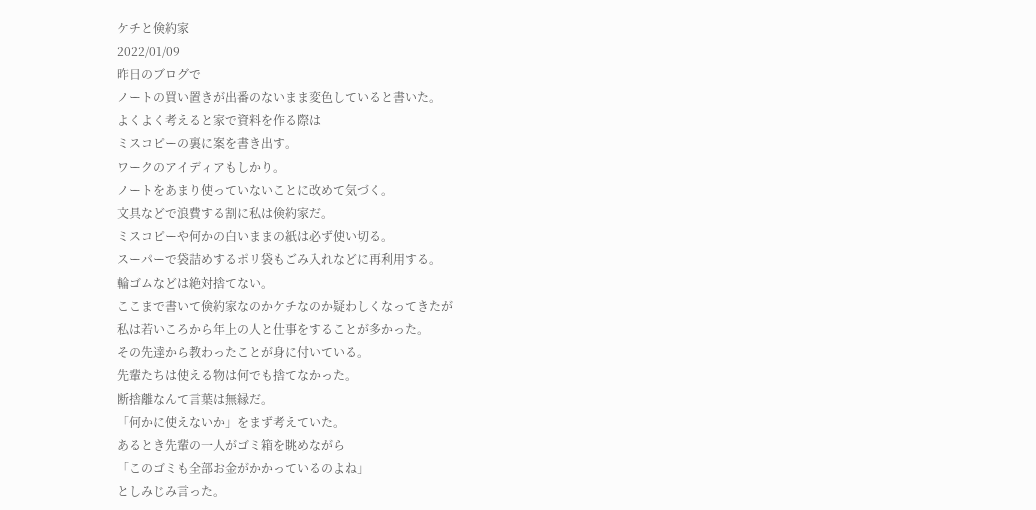ケチと倹約家
2022/01/09
昨日のブログで
ノートの買い置きが出番のないまま変色していると書いた。
よくよく考えると家で資料を作る際は
ミスコピーの裏に案を書き出す。
ワークのアイディアもしかり。
ノートをあまり使っていないことに改めて気づく。
文具などで浪費する割に私は倹約家だ。
ミスコピーや何かの白いままの紙は必ず使い切る。
スーパーで袋詰めするポリ袋もごみ入れなどに再利用する。
輪ゴムなどは絶対捨てない。
ここまで書いて倹約家なのかケチなのか疑わしくなってきたが
私は若いころから年上の人と仕事をすることが多かった。
その先達から教わったことが身に付いている。
先輩たちは使える物は何でも捨てなかった。
断捨離なんて言葉は無縁だ。
「何かに使えないか」をまず考えていた。
あるとき先輩の一人がゴミ箱を眺めながら
「このゴミも全部お金がかかっているのよね」
としみじみ言った。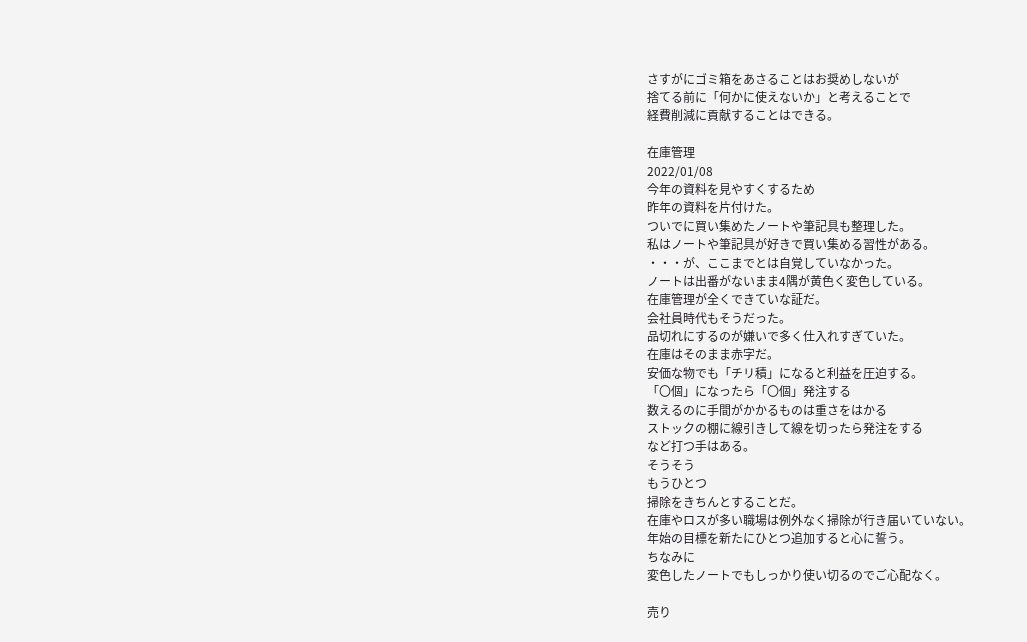さすがにゴミ箱をあさることはお奨めしないが
捨てる前に「何かに使えないか」と考えることで
経費削減に貢献することはできる。

在庫管理
2022/01/08
今年の資料を見やすくするため
昨年の資料を片付けた。
ついでに買い集めたノートや筆記具も整理した。
私はノートや筆記具が好きで買い集める習性がある。
・・・が、ここまでとは自覚していなかった。
ノートは出番がないまま4隅が黄色く変色している。
在庫管理が全くできていな証だ。
会社員時代もそうだった。
品切れにするのが嫌いで多く仕入れすぎていた。
在庫はそのまま赤字だ。
安価な物でも「チリ積」になると利益を圧迫する。
「〇個」になったら「〇個」発注する
数えるのに手間がかかるものは重さをはかる
ストックの棚に線引きして線を切ったら発注をする
など打つ手はある。
そうそう
もうひとつ
掃除をきちんとすることだ。
在庫やロスが多い職場は例外なく掃除が行き届いていない。
年始の目標を新たにひとつ追加すると心に誓う。
ちなみに
変色したノートでもしっかり使い切るのでご心配なく。

売り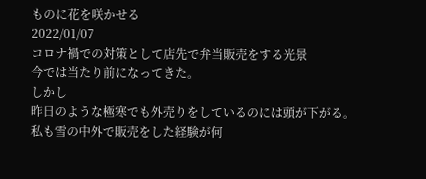ものに花を咲かせる
2022/01/07
コロナ禍での対策として店先で弁当販売をする光景
今では当たり前になってきた。
しかし
昨日のような極寒でも外売りをしているのには頭が下がる。
私も雪の中外で販売をした経験が何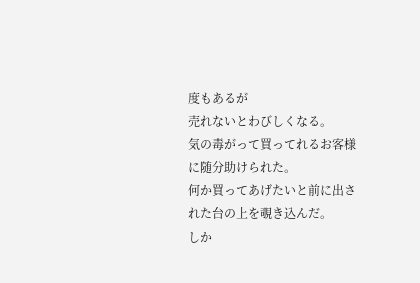度もあるが
売れないとわびしくなる。
気の毒がって買ってれるお客様に随分助けられた。
何か買ってあげたいと前に出された台の上を覗き込んだ。
しか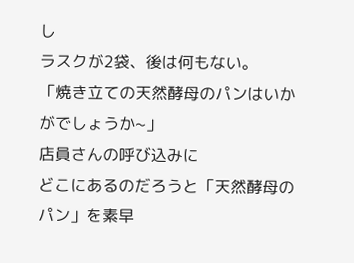し
ラスクが2袋、後は何もない。
「焼き立ての天然酵母のパンはいかがでしょうか~」
店員さんの呼び込みに
どこにあるのだろうと「天然酵母のパン」を素早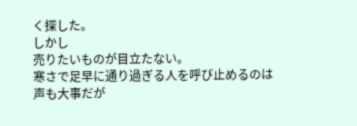く探した。
しかし
売りたいものが目立たない。
寒さで足早に通り過ぎる人を呼び止めるのは
声も大事だが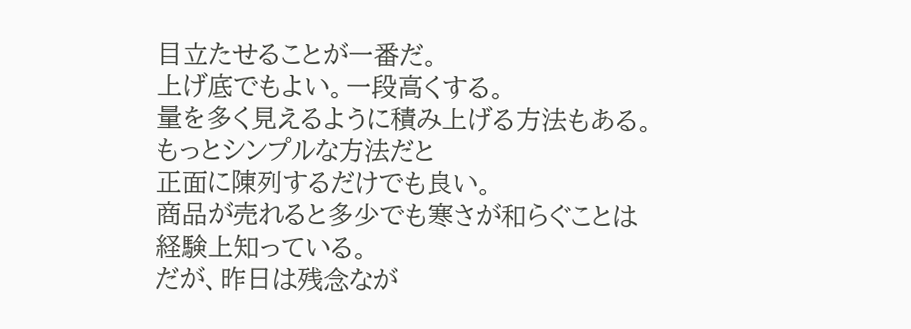目立たせることが一番だ。
上げ底でもよい。一段高くする。
量を多く見えるように積み上げる方法もある。
もっとシンプルな方法だと
正面に陳列するだけでも良い。
商品が売れると多少でも寒さが和らぐことは
経験上知っている。
だが、昨日は残念なが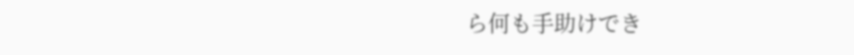ら何も手助けでき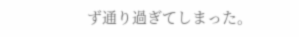ず通り過ぎてしまった。